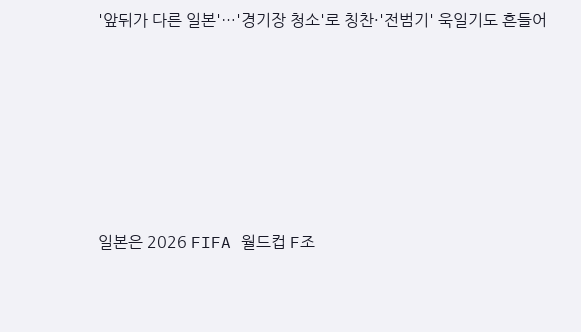'앞뒤가 다른 일본'…'경기장 청소'로 칭찬·'전범기' 욱일기도 흔들어






일본은 2026 FIFA 월드컵 F조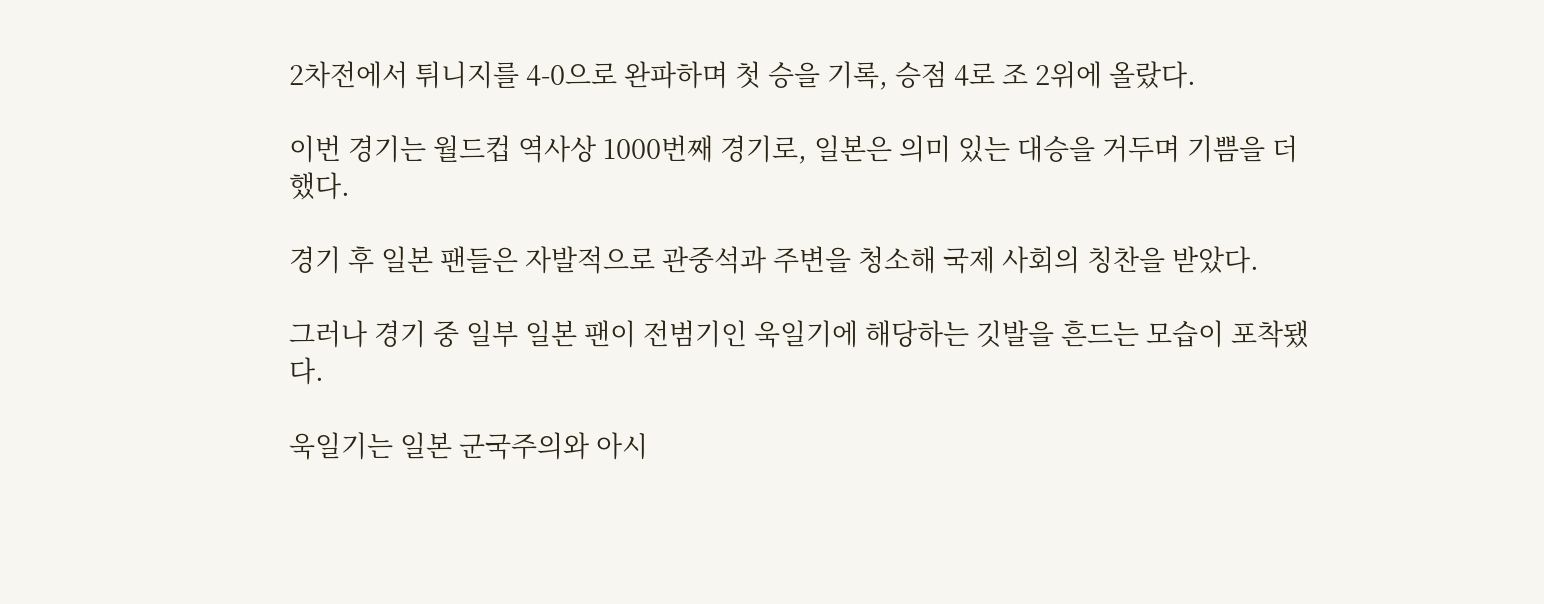2차전에서 튀니지를 4-0으로 완파하며 첫 승을 기록, 승점 4로 조 2위에 올랐다.

이번 경기는 월드컵 역사상 1000번째 경기로, 일본은 의미 있는 대승을 거두며 기쁨을 더했다.

경기 후 일본 팬들은 자발적으로 관중석과 주변을 청소해 국제 사회의 칭찬을 받았다.

그러나 경기 중 일부 일본 팬이 전범기인 욱일기에 해당하는 깃발을 흔드는 모습이 포착됐다.

욱일기는 일본 군국주의와 아시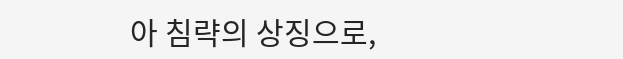아 침략의 상징으로,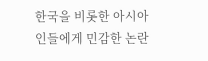한국을 비롯한 아시아인들에게 민감한 논란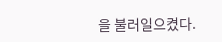을 불러일으켰다.